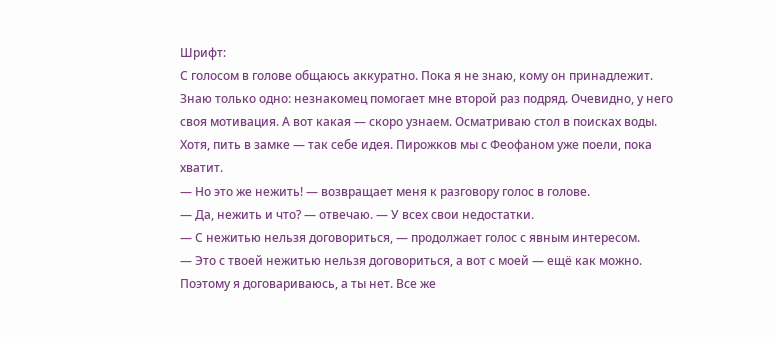Шрифт:
С голосом в голове общаюсь аккуратно. Пока я не знаю, кому он принадлежит. Знаю только одно: незнакомец помогает мне второй раз подряд. Очевидно, у него своя мотивация. А вот какая — скоро узнаем. Осматриваю стол в поисках воды. Хотя, пить в замке — так себе идея. Пирожков мы с Феофаном уже поели, пока хватит.
— Но это же нежить! — возвращает меня к разговору голос в голове.
— Да, нежить и что? — отвечаю. — У всех свои недостатки.
— С нежитью нельзя договориться, — продолжает голос с явным интересом.
— Это с твоей нежитью нельзя договориться, а вот с моей — ещё как можно. Поэтому я договариваюсь, а ты нет. Все же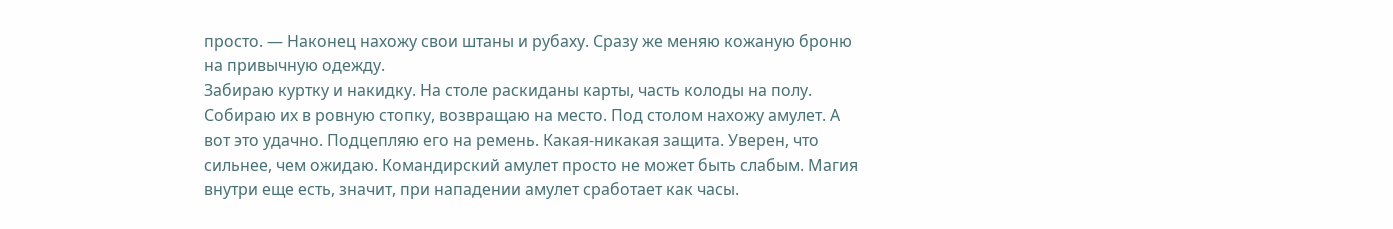просто. — Наконец нахожу свои штаны и рубаху. Сразу же меняю кожаную броню на привычную одежду.
Забираю куртку и накидку. На столе раскиданы карты, часть колоды на полу. Собираю их в ровную стопку, возвращаю на место. Под столом нахожу амулет. А вот это удачно. Подцепляю его на ремень. Какая-никакая защита. Уверен, что сильнее, чем ожидаю. Командирский амулет просто не может быть слабым. Магия внутри еще есть, значит, при нападении амулет сработает как часы.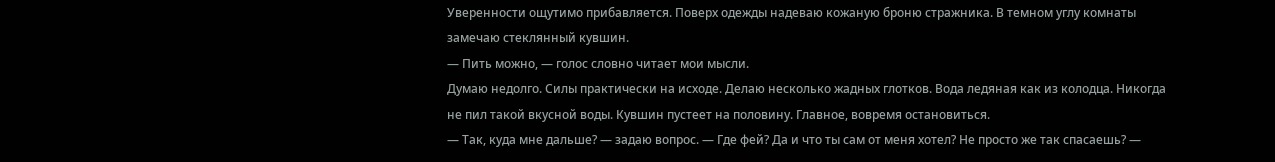Уверенности ощутимо прибавляется. Поверх одежды надеваю кожаную броню стражника. В темном углу комнаты замечаю стеклянный кувшин.
— Пить можно, — голос словно читает мои мысли.
Думаю недолго. Силы практически на исходе. Делаю несколько жадных глотков. Вода ледяная как из колодца. Никогда не пил такой вкусной воды. Кувшин пустеет на половину. Главное, вовремя остановиться.
— Так, куда мне дальше? — задаю вопрос. — Где фей? Да и что ты сам от меня хотел? Не просто же так спасаешь? —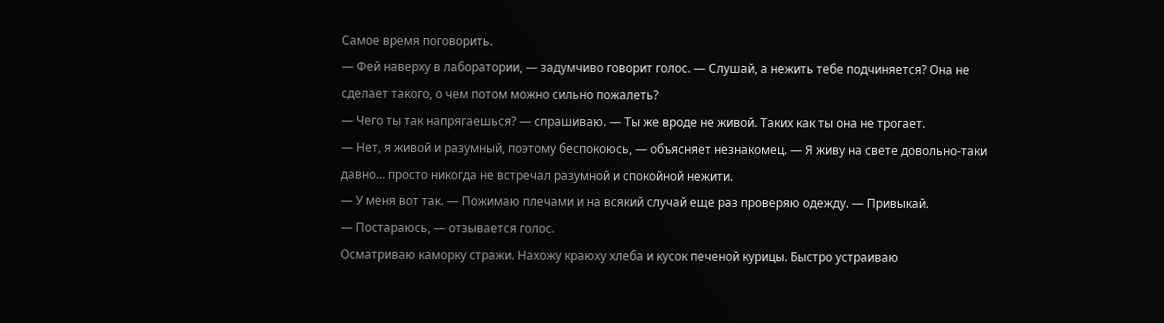Самое время поговорить.
— Фей наверху в лаборатории, — задумчиво говорит голос. — Слушай, а нежить тебе подчиняется? Она не сделает такого, о чем потом можно сильно пожалеть?
— Чего ты так напрягаешься? — спрашиваю. — Ты же вроде не живой. Таких как ты она не трогает.
— Нет, я живой и разумный, поэтому беспокоюсь, — объясняет незнакомец. — Я живу на свете довольно-таки давно… просто никогда не встречал разумной и спокойной нежити.
— У меня вот так. — Пожимаю плечами и на всякий случай еще раз проверяю одежду. — Привыкай.
— Постараюсь, — отзывается голос.
Осматриваю каморку стражи. Нахожу краюху хлеба и кусок печеной курицы. Быстро устраиваю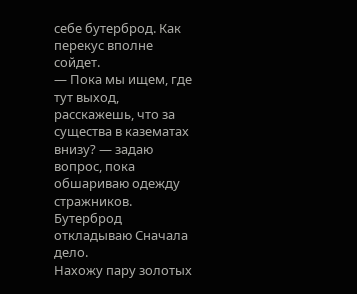себе бутерброд. Как перекус вполне сойдет.
— Пока мы ищем, где тут выход, расскажешь, что за существа в казематах внизу? — задаю вопрос, пока обшариваю одежду стражников. Бутерброд откладываю Сначала дело.
Нахожу пару золотых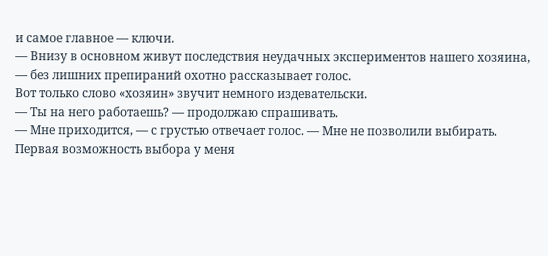и самое главное — ключи.
— Внизу в основном живут последствия неудачных экспериментов нашего хозяина, — без лишних препираний охотно рассказывает голос.
Вот только слово «хозяин» звучит немного издевательски.
— Ты на него работаешь? — продолжаю спрашивать.
— Мне приходится, — с грустью отвечает голос. — Мне не позволили выбирать. Первая возможность выбора у меня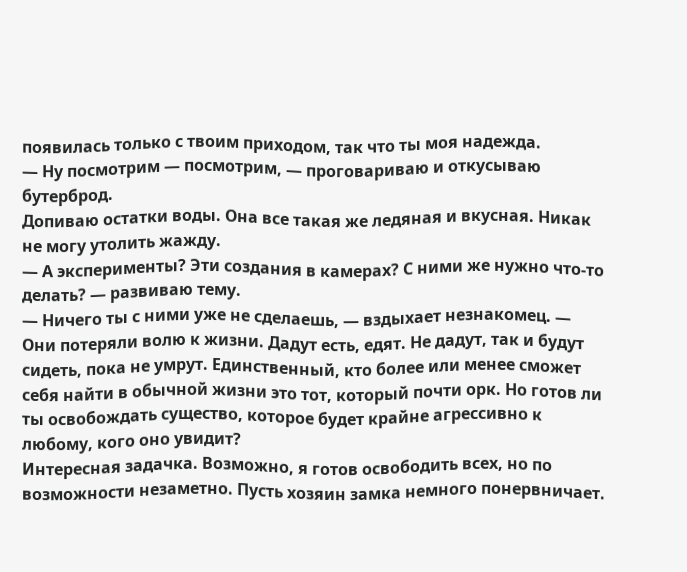появилась только с твоим приходом, так что ты моя надежда.
— Ну посмотрим — посмотрим, — проговариваю и откусываю бутерброд.
Допиваю остатки воды. Она все такая же ледяная и вкусная. Никак не могу утолить жажду.
— А эксперименты? Эти создания в камерах? С ними же нужно что-то делать? — развиваю тему.
— Ничего ты с ними уже не сделаешь, — вздыхает незнакомец. — Они потеряли волю к жизни. Дадут есть, едят. Не дадут, так и будут сидеть, пока не умрут. Единственный, кто более или менее сможет себя найти в обычной жизни это тот, который почти орк. Но готов ли ты освобождать существо, которое будет крайне агрессивно к любому, кого оно увидит?
Интересная задачка. Возможно, я готов освободить всех, но по возможности незаметно. Пусть хозяин замка немного понервничает.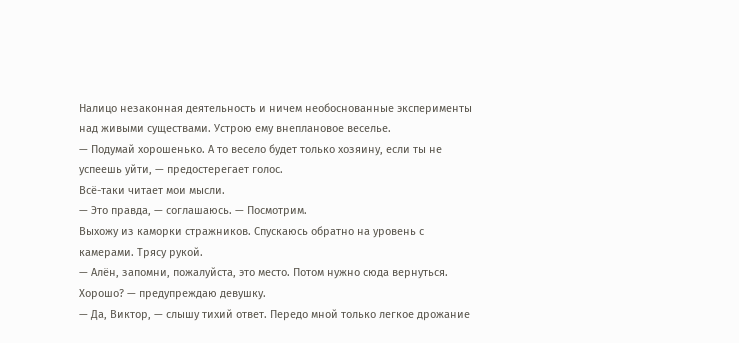Налицо незаконная деятельность и ничем необоснованные эксперименты над живыми существами. Устрою ему внеплановое веселье.
— Подумай хорошенько. А то весело будет только хозяину, если ты не успеешь уйти, — предостерегает голос.
Всё-таки читает мои мысли.
— Это правда, — соглашаюсь. — Посмотрим.
Выхожу из каморки стражников. Спускаюсь обратно на уровень с камерами. Трясу рукой.
— Алён, запомни, пожалуйста, это место. Потом нужно сюда вернуться. Хорошо? — предупреждаю девушку.
— Да, Виктор, — слышу тихий ответ. Передо мной только легкое дрожание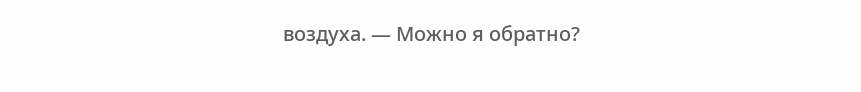воздуха. — Можно я обратно?